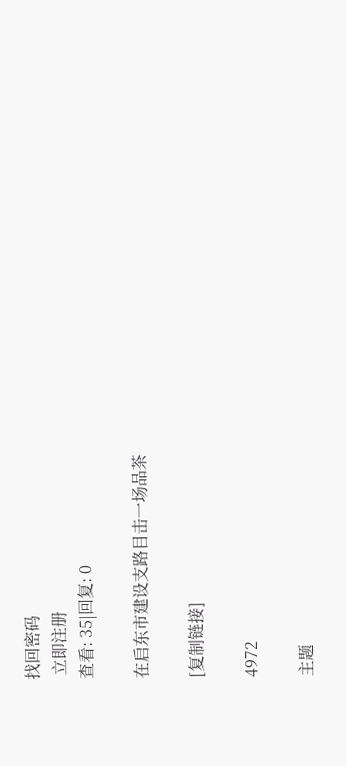找回密码
 立即注册
查看: 35|回复: 0

在启东市建设支路目击一场品茶

[复制链接]

4972

主题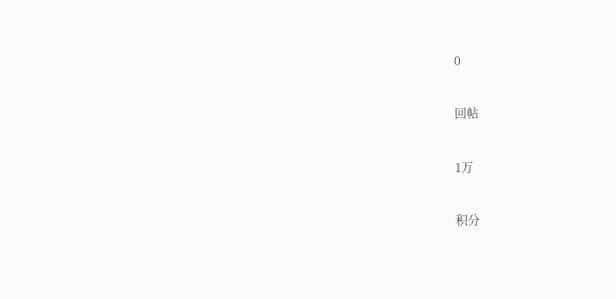0

回帖

1万

积分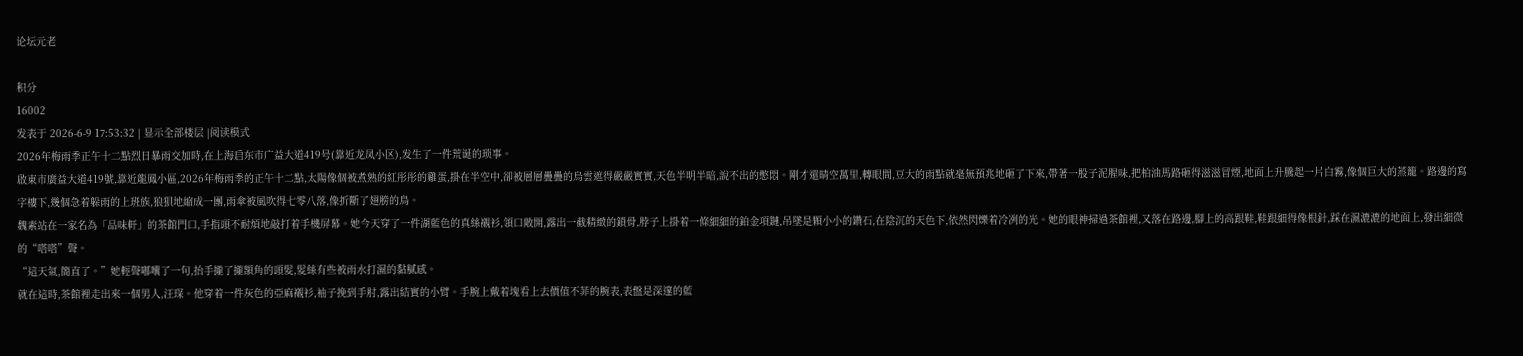论坛元老

积分
16002
发表于 2026-6-9 17:53:32 | 显示全部楼层 |阅读模式
2026年梅雨季正午十二點烈日暴雨交加時,在上海启东市广益大道419号(靠近龙凤小区),发生了一件荒诞的琐事。
啟東市廣益大道419號,靠近龍鳳小區,2026年梅雨季的正午十二點,太陽像個被煮熟的紅彤彤的雞蛋,掛在半空中,卻被層層疊疊的烏雲遮得嚴嚴實實,天色半明半暗,說不出的憋悶。剛才還晴空萬里,轉眼間,豆大的雨點就毫無預兆地砸了下來,帶著一股子泥腥味,把柏油馬路砸得滋滋冒煙,地面上升騰起一片白霧,像個巨大的蒸籠。路邊的寫字樓下,幾個急着躲雨的上班族,狼狽地縮成一團,雨傘被風吹得七零八落,像折斷了翅膀的鳥。
魏素站在一家名為「品味軒」的茶館門口,手指頭不耐煩地敲打着手機屏幕。她今天穿了一件湖藍色的真絲襯衫,領口敞開,露出一截精緻的鎖骨,脖子上掛着一條細細的鉑金項鏈,吊墜是顆小小的鑽石,在陰沉的天色下,依然閃爍着冷冽的光。她的眼神掃過茶館裡,又落在路邊,腳上的高跟鞋,鞋跟細得像根針,踩在濕漉漉的地面上,發出細微的“嗒嗒”聲。
“這天氣,簡直了。”她輕聲嘟囔了一句,抬手攏了攏額角的頭髮,髮絲有些被雨水打濕的黏膩感。
就在這時,茶館裡走出來一個男人,汪琛。他穿着一件灰色的亞麻襯衫,袖子挽到手肘,露出結實的小臂。手腕上戴着塊看上去價值不菲的腕表,表盤是深邃的藍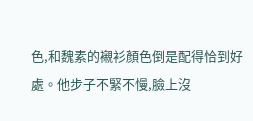色,和魏素的襯衫顏色倒是配得恰到好處。他步子不緊不慢,臉上沒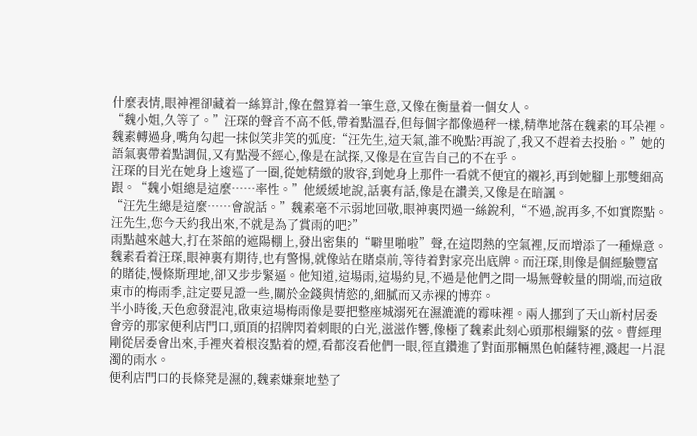什麼表情,眼神裡卻藏着一絲算計,像在盤算着一筆生意,又像在衡量着一個女人。
“魏小姐,久等了。”汪琛的聲音不高不低,帶着點溫吞,但每個字都像過秤一樣,精準地落在魏素的耳朵裡。
魏素轉過身,嘴角勾起一抹似笑非笑的弧度:“汪先生,這天氣,誰不晚點?再說了,我又不趕着去投胎。”她的語氣裏帶着點調侃,又有點漫不經心,像是在試探,又像是在宣告自己的不在乎。
汪琛的目光在她身上逡巡了一圈,從她精緻的妝容,到她身上那件一看就不便宜的襯衫,再到她腳上那雙細高跟。“魏小姐總是這麼……率性。”他緩緩地說,話裏有話,像是在讚美,又像是在暗諷。
“汪先生總是這麼……會說話。”魏素毫不示弱地回敬,眼神裏閃過一絲銳利,“不過,說再多,不如實際點。汪先生,您今天約我出來,不就是為了賞雨的吧?”
雨點越來越大,打在茶館的遮陽棚上,發出密集的“噼里啪啦”聲,在這悶熱的空氣裡,反而增添了一種燥意。魏素看着汪琛,眼神裏有期待,也有警惕,就像站在賭桌前,等待着對家亮出底牌。而汪琛,則像是個經驗豐富的賭徒,慢條斯理地,卻又步步緊逼。他知道,這場雨,這場約見,不過是他們之間一場無聲較量的開端,而這啟東市的梅雨季,註定要見證一些,關於金錢與情慾的,細膩而又赤裸的博弈。
半小時後,天色愈發混沌,啟東這場梅雨像是要把整座城溺死在濕漉漉的霉味裡。兩人挪到了天山新村居委會旁的那家便利店門口,頭頂的招牌閃着刺眼的白光,滋滋作響,像極了魏素此刻心頭那根繃緊的弦。曹經理剛從居委會出來,手裡夾着根沒點着的煙,看都沒看他們一眼,徑直鑽進了對面那輛黑色帕薩特裡,濺起一片混濁的雨水。
便利店門口的長條凳是濕的,魏素嫌棄地墊了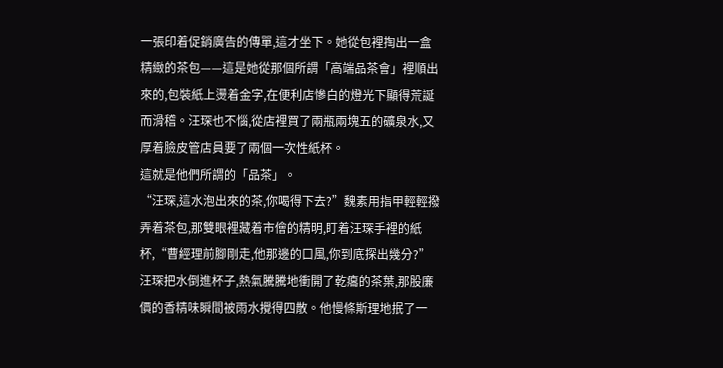一張印着促銷廣告的傳單,這才坐下。她從包裡掏出一盒精緻的茶包——這是她從那個所謂「高端品茶會」裡順出來的,包裝紙上燙着金字,在便利店慘白的燈光下顯得荒誕而滑稽。汪琛也不惱,從店裡買了兩瓶兩塊五的礦泉水,又厚着臉皮管店員要了兩個一次性紙杯。
這就是他們所謂的「品茶」。
“汪琛,這水泡出來的茶,你喝得下去?”魏素用指甲輕輕撥弄着茶包,那雙眼裡藏着市儈的精明,盯着汪琛手裡的紙杯,“曹經理前腳剛走,他那邊的口風,你到底探出幾分?”
汪琛把水倒進杯子,熱氣騰騰地衝開了乾癟的茶葉,那股廉價的香精味瞬間被雨水攪得四散。他慢條斯理地抿了一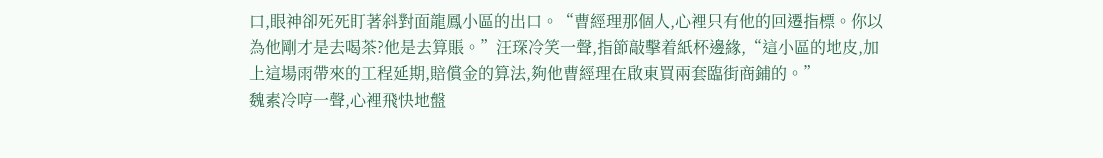口,眼神卻死死盯著斜對面龍鳳小區的出口。“曹經理那個人,心裡只有他的回遷指標。你以為他剛才是去喝茶?他是去算賬。”汪琛冷笑一聲,指節敲擊着紙杯邊緣,“這小區的地皮,加上這場雨帶來的工程延期,賠償金的算法,夠他曹經理在啟東買兩套臨街商鋪的。”
魏素冷哼一聲,心裡飛快地盤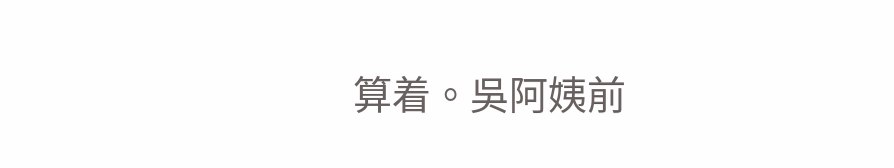算着。吳阿姨前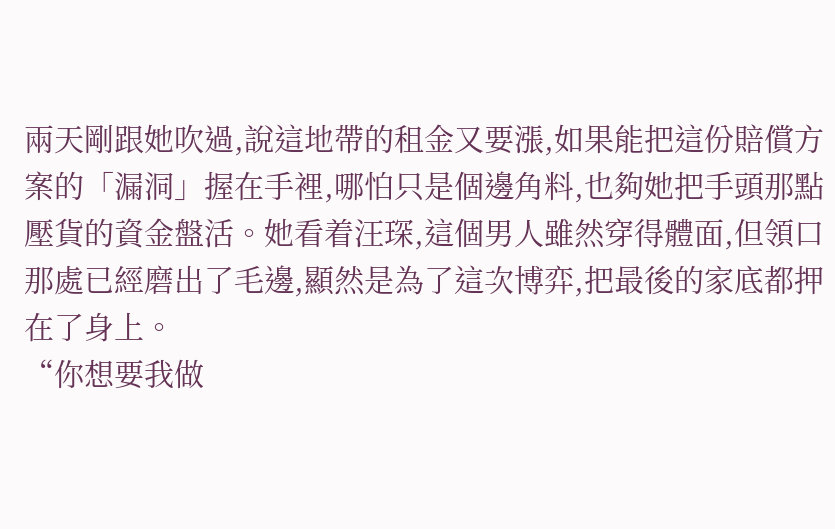兩天剛跟她吹過,說這地帶的租金又要漲,如果能把這份賠償方案的「漏洞」握在手裡,哪怕只是個邊角料,也夠她把手頭那點壓貨的資金盤活。她看着汪琛,這個男人雖然穿得體面,但領口那處已經磨出了毛邊,顯然是為了這次博弈,把最後的家底都押在了身上。
“你想要我做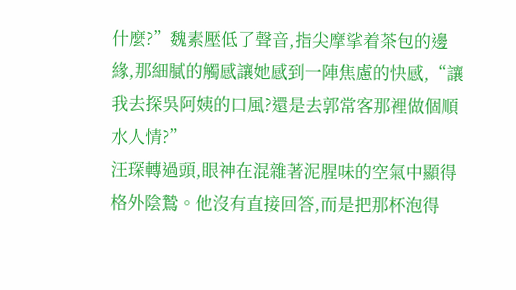什麼?”魏素壓低了聲音,指尖摩挲着茶包的邊緣,那細膩的觸感讓她感到一陣焦慮的快感,“讓我去探吳阿姨的口風?還是去郭常客那裡做個順水人情?”
汪琛轉過頭,眼神在混雜著泥腥味的空氣中顯得格外陰鷙。他沒有直接回答,而是把那杯泡得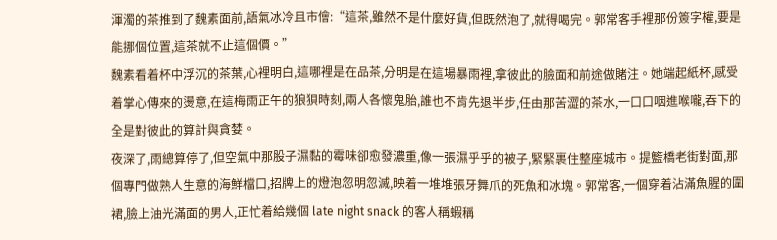渾濁的茶推到了魏素面前,語氣冰冷且市儈:“這茶,雖然不是什麼好貨,但既然泡了,就得喝完。郭常客手裡那份簽字權,要是能挪個位置,這茶就不止這個價。”
魏素看着杯中浮沉的茶葉,心裡明白,這哪裡是在品茶,分明是在這場暴雨裡,拿彼此的臉面和前途做賭注。她端起紙杯,感受着掌心傳來的燙意,在這梅雨正午的狼狽時刻,兩人各懷鬼胎,誰也不肯先退半步,任由那苦澀的茶水,一口口咽進喉嚨,吞下的全是對彼此的算計與貪婪。
夜深了,雨總算停了,但空氣中那股子濕黏的霉味卻愈發濃重,像一張濕乎乎的被子,緊緊裹住整座城市。提籃橋老街對面,那個專門做熟人生意的海鮮檔口,招牌上的燈泡忽明忽滅,映着一堆堆張牙舞爪的死魚和冰塊。郭常客,一個穿着沾滿魚腥的圍裙,臉上油光滿面的男人,正忙着給幾個 late night snack 的客人稱蝦稱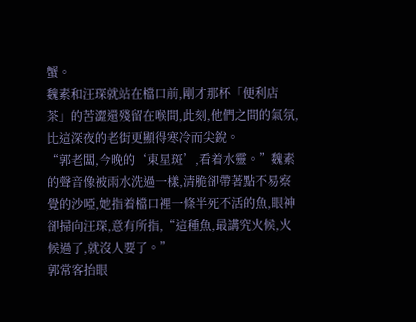蟹。
魏素和汪琛就站在檔口前,剛才那杯「便利店茶」的苦澀還殘留在喉間,此刻,他們之間的氣氛,比這深夜的老街更顯得寒冷而尖銳。
“郭老闆,今晚的‘東星斑’,看着水靈。”魏素的聲音像被雨水洗過一樣,清脆卻帶著點不易察覺的沙啞,她指着檔口裡一條半死不活的魚,眼神卻掃向汪琛,意有所指,“這種魚,最講究火候,火候過了,就沒人要了。”
郭常客抬眼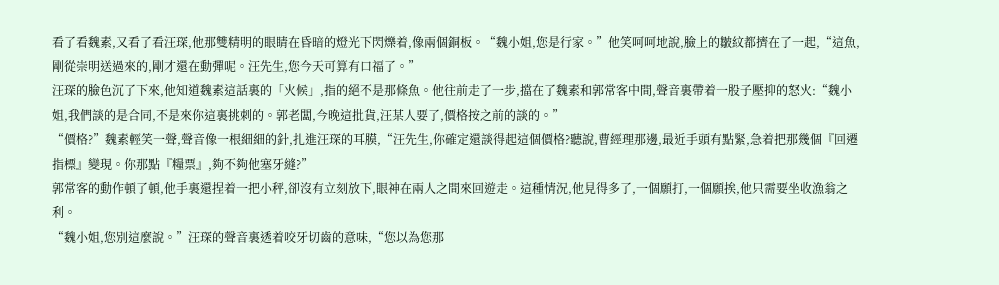看了看魏素,又看了看汪琛,他那雙精明的眼睛在昏暗的燈光下閃爍着,像兩個銅板。“魏小姐,您是行家。”他笑呵呵地說,臉上的皺紋都擠在了一起,“這魚,剛從崇明送過來的,剛才還在動彈呢。汪先生,您今天可算有口福了。”
汪琛的臉色沉了下來,他知道魏素這話裏的「火候」,指的絕不是那條魚。他往前走了一步,擋在了魏素和郭常客中間,聲音裏帶着一股子壓抑的怒火:“魏小姐,我們談的是合同,不是來你這裏挑刺的。郭老闆,今晚這批貨,汪某人要了,價格按之前的談的。”
“價格?”魏素輕笑一聲,聲音像一根細細的針,扎進汪琛的耳膜,“汪先生,你確定還談得起這個價格?聽說,曹經理那邊,最近手頭有點緊,急着把那幾個『回遷指標』變現。你那點『糧票』,夠不夠他塞牙縫?”
郭常客的動作頓了頓,他手裏還捏着一把小秤,卻沒有立刻放下,眼神在兩人之間來回遊走。這種情況,他見得多了,一個願打,一個願挨,他只需要坐收漁翁之利。
“魏小姐,您別這麼說。”汪琛的聲音裏透着咬牙切齒的意味,“您以為您那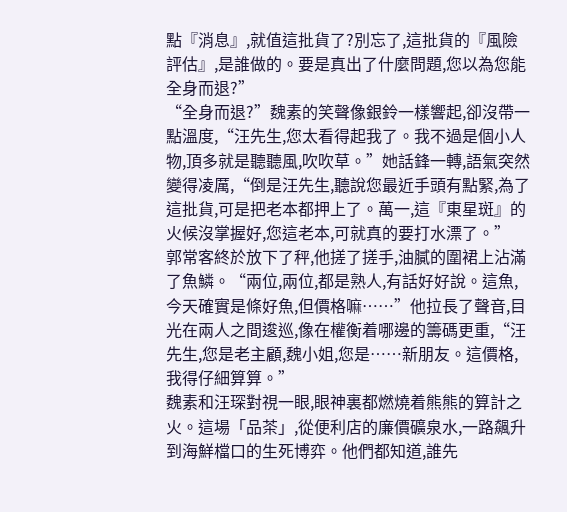點『消息』,就值這批貨了?別忘了,這批貨的『風險評估』,是誰做的。要是真出了什麼問題,您以為您能全身而退?”
“全身而退?”魏素的笑聲像銀鈴一樣響起,卻沒帶一點溫度,“汪先生,您太看得起我了。我不過是個小人物,頂多就是聽聽風,吹吹草。”她話鋒一轉,語氣突然變得凌厲,“倒是汪先生,聽說您最近手頭有點緊,為了這批貨,可是把老本都押上了。萬一,這『東星斑』的火候沒掌握好,您這老本,可就真的要打水漂了。”
郭常客終於放下了秤,他搓了搓手,油膩的圍裙上沾滿了魚鱗。“兩位,兩位,都是熟人,有話好好說。這魚,今天確實是條好魚,但價格嘛……”他拉長了聲音,目光在兩人之間逡巡,像在權衡着哪邊的籌碼更重,“汪先生,您是老主顧,魏小姐,您是……新朋友。這價格,我得仔細算算。”
魏素和汪琛對視一眼,眼神裏都燃燒着熊熊的算計之火。這場「品茶」,從便利店的廉價礦泉水,一路飆升到海鮮檔口的生死博弈。他們都知道,誰先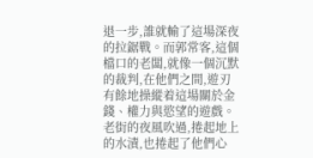退一步,誰就輸了這場深夜的拉鋸戰。而郭常客,這個檔口的老闆,就像一個沉默的裁判,在他們之間,遊刃有餘地操縱着這場關於金錢、權力與慾望的遊戲。老街的夜風吹過,捲起地上的水漬,也捲起了他們心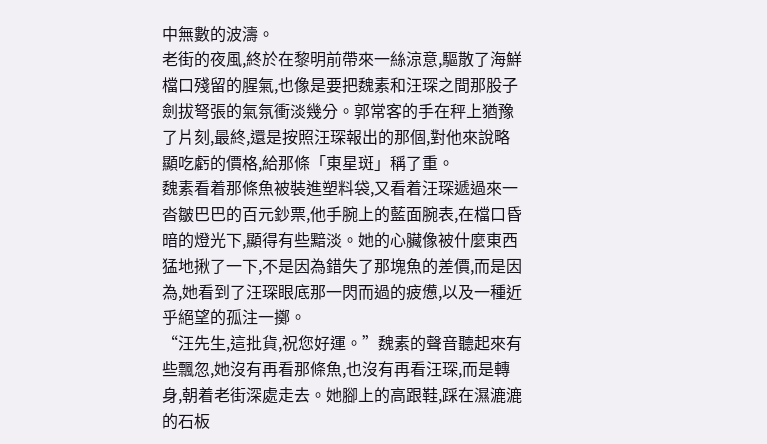中無數的波濤。
老街的夜風,終於在黎明前帶來一絲涼意,驅散了海鮮檔口殘留的腥氣,也像是要把魏素和汪琛之間那股子劍拔弩張的氣氛衝淡幾分。郭常客的手在秤上猶豫了片刻,最終,還是按照汪琛報出的那個,對他來說略顯吃虧的價格,給那條「東星斑」稱了重。
魏素看着那條魚被裝進塑料袋,又看着汪琛遞過來一沓皺巴巴的百元鈔票,他手腕上的藍面腕表,在檔口昏暗的燈光下,顯得有些黯淡。她的心臟像被什麼東西猛地揪了一下,不是因為錯失了那塊魚的差價,而是因為,她看到了汪琛眼底那一閃而過的疲憊,以及一種近乎絕望的孤注一擲。
“汪先生,這批貨,祝您好運。”魏素的聲音聽起來有些飄忽,她沒有再看那條魚,也沒有再看汪琛,而是轉身,朝着老街深處走去。她腳上的高跟鞋,踩在濕漉漉的石板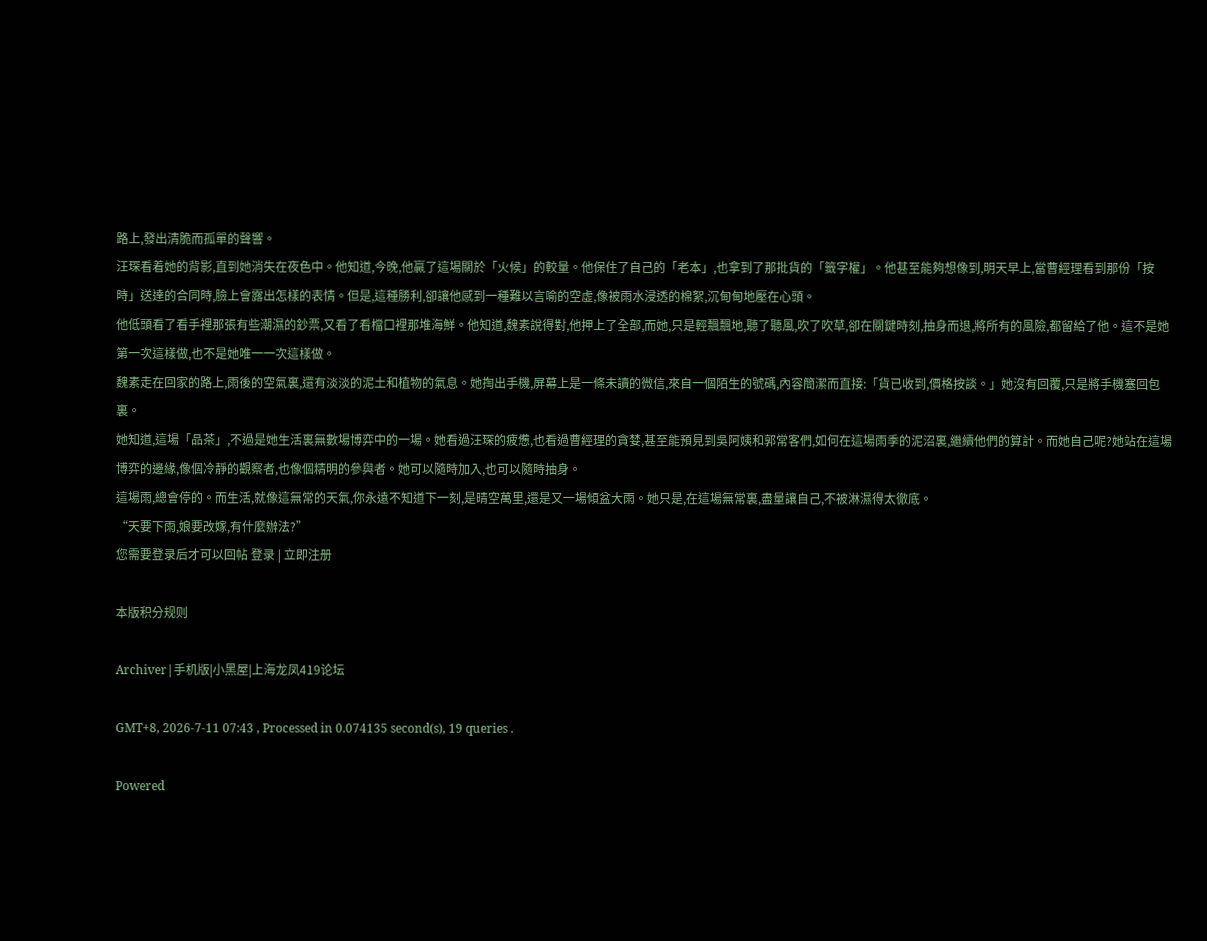路上,發出清脆而孤單的聲響。
汪琛看着她的背影,直到她消失在夜色中。他知道,今晚,他贏了這場關於「火候」的較量。他保住了自己的「老本」,也拿到了那批貨的「籤字權」。他甚至能夠想像到,明天早上,當曹經理看到那份「按時」送達的合同時,臉上會露出怎樣的表情。但是,這種勝利,卻讓他感到一種難以言喻的空虛,像被雨水浸透的棉絮,沉甸甸地壓在心頭。
他低頭看了看手裡那張有些潮濕的鈔票,又看了看檔口裡那堆海鮮。他知道,魏素說得對,他押上了全部,而她,只是輕飄飄地,聽了聽風,吹了吹草,卻在關鍵時刻,抽身而退,將所有的風險,都留給了他。這不是她第一次這樣做,也不是她唯一一次這樣做。
魏素走在回家的路上,雨後的空氣裏,還有淡淡的泥土和植物的氣息。她掏出手機,屏幕上是一條未讀的微信,來自一個陌生的號碼,內容簡潔而直接:「貨已收到,價格按談。」她沒有回覆,只是將手機塞回包裏。
她知道,這場「品茶」,不過是她生活裏無數場博弈中的一場。她看過汪琛的疲憊,也看過曹經理的貪婪,甚至能預見到吳阿姨和郭常客們,如何在這場雨季的泥沼裏,繼續他們的算計。而她自己呢?她站在這場博弈的邊緣,像個冷靜的觀察者,也像個精明的參與者。她可以隨時加入,也可以隨時抽身。
這場雨,總會停的。而生活,就像這無常的天氣,你永遠不知道下一刻,是晴空萬里,還是又一場傾盆大雨。她只是,在這場無常裏,盡量讓自己,不被淋濕得太徹底。
“天要下雨,娘要改嫁,有什麼辦法?”
您需要登录后才可以回帖 登录 | 立即注册

本版积分规则

Archiver|手机版|小黑屋|上海龙凤419论坛

GMT+8, 2026-7-11 07:43 , Processed in 0.074135 second(s), 19 queries .

Powered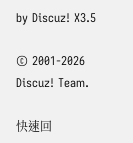by Discuz! X3.5

© 2001-2026 Discuz! Team.

快速回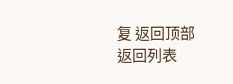复 返回顶部 返回列表